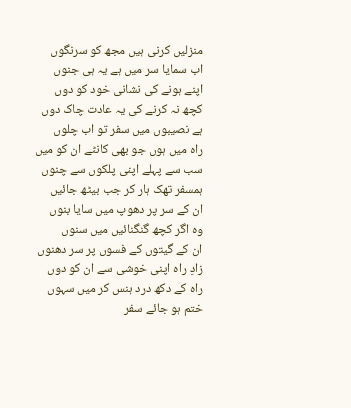منزلیں کرنی ہیں مجھ کو سرنگوں
اب سمایا سر میں ہے یہ ہی جنوں
اپنے ہونے کی نشانی خود کو دوں
کچھ نہ کرنے کی یہ عادت چاک دوں
ہے نصیبوں میں سفر تو اب چلوں
راہ میں ہوں جو بھی کانٹے ان کو میں
سب سے پہلے اپنی پلکوں سے چنوں
ہمسفر تھک ہار کر جب بیٹھ جائیں
ان کے سر پر دھوپ میں سایا بنوں
وہ اگر کچھ گنگنائیں میں سنوں
ان کے گیتوں کے فسوں پر سر دھنوں
زادِ راہ اپنی خوشی سے ان کو دوں
راہ کے دکھ درد ہنس کر میں سہوں
ختم ہو جائے سفر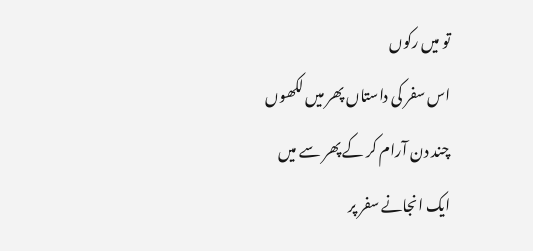تو میں رکوں
اس سفر کی داستاں پھر میں لکھوں
چند دن آرام کر کے پھر سے میں
ایک انجانے سفر پر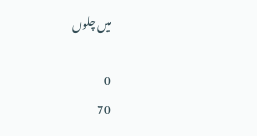میں چلوں

0
70